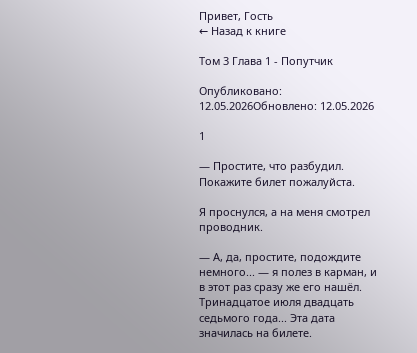Привет, Гость
← Назад к книге

Том 3 Глава 1 - Попутчик

Опубликовано: 12.05.2026Обновлено: 12.05.2026

1

— Простите, что разбудил. Покажите билет пожалуйста.

Я проснулся, а на меня смотрел проводник.

— А, да, простите, подождите немного... — я полез в карман, и в этот раз сразу же его нашёл. Тринадцатое июля двадцать седьмого года... Эта дата значилась на билете.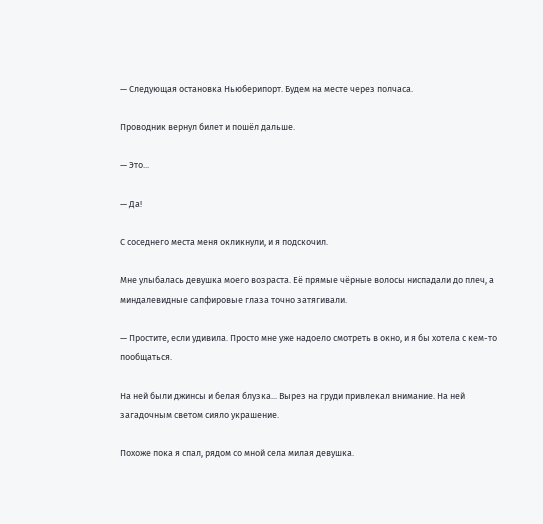— Следующая остановка Ньюберипорт. Будем на месте через полчаса.

Проводник вернул билет и пошёл дальше.

— Это...

— Да!

С соседнего места меня окликнули, и я подскочил.

Мне улыбалась девушка моего возраста. Её прямые чёрные волосы ниспадали до плеч, а миндалевидные сапфировые глаза точно затягивали.

— Простите, если удивила. Просто мне уже надоело смотреть в окно, и я бы хотела с кем-то пообщаться.

На ней были джинсы и белая блузка... Вырез на груди привлекал внимание. На ней загадочным светом сияло украшение.

Похоже пока я спал, рядом со мной села милая девушка.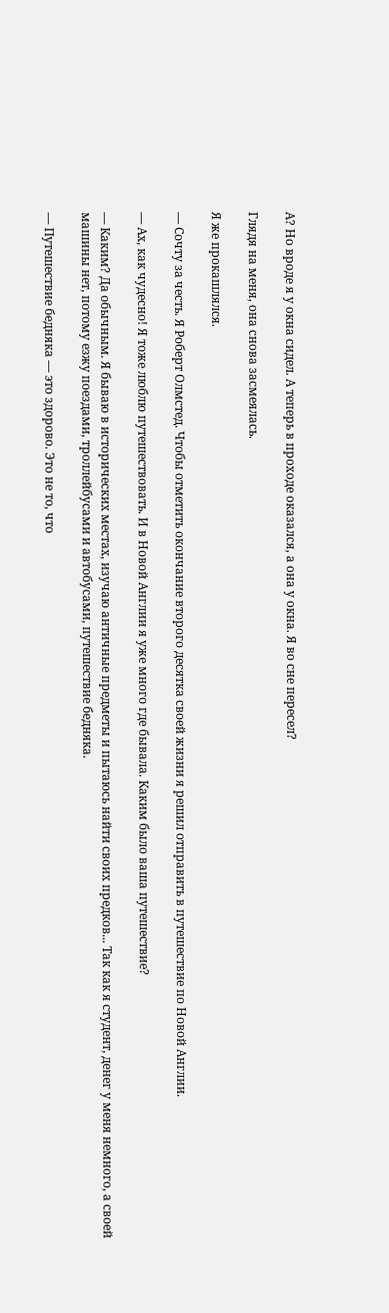А? Но вроде я у окна сидел. А теперь в проходе оказался, а она у окна. Я во сне пересел?

Глядя на меня, она снова засмеялась.

Я же прокашлялся.

— Сочту за честь. Я Роберт Олмстед. Чтобы отметить окончание второго десятка своей жизни я решил отправить в путешествие по Новой Англии.

— Ах, как чудесно! Я тоже люблю путешествовать. И в Новой Англии я уже много где бывала. Каким было ваша путешествие?

— Каким? Да обычным. Я бываю в исторических местах, изучаю античные предметы и пытаюсь найти своих предков... Так как я студент, денег у меня немного, а своей машины нет, потому езжу поездами, троллейбусами и автобусами, путешествие бедняка.

— Путешествие бедняка — это здорово. Это не то, что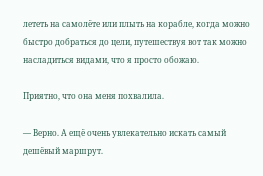лететь на самолёте или плыть на корабле, когда можно быстро добраться до цели, путешествуя вот так можно насладиться видами, что я просто обожаю.

Приятно, что она меня похвалила.

— Верно. А ещё очень увлекательно искать самый дешёвый маршрут.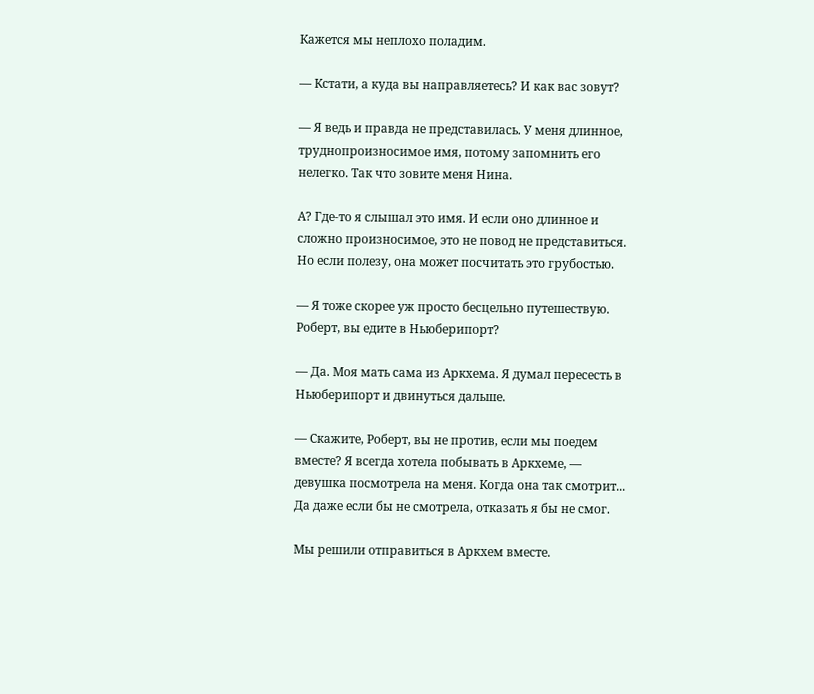Кажется мы неплохо поладим.

— Кстати, а куда вы направляетесь? И как вас зовут?

— Я ведь и правда не представилась. У меня длинное, труднопроизносимое имя, потому запомнить его нелегко. Так что зовите меня Нина.

А? Где-то я слышал это имя. И если оно длинное и сложно произносимое, это не повод не представиться. Но если полезу, она может посчитать это грубостью.

— Я тоже скорее уж просто бесцельно путешествую. Роберт, вы едите в Ньюберипорт?

— Да. Моя мать сама из Аркхема. Я думал пересесть в Ньюберипорт и двинуться дальше.

— Скажите, Роберт, вы не против, если мы поедем вместе? Я всегда хотела побывать в Аркхеме, — девушка посмотрела на меня. Когда она так смотрит... Да даже если бы не смотрела, отказать я бы не смог.

Мы решили отправиться в Аркхем вместе.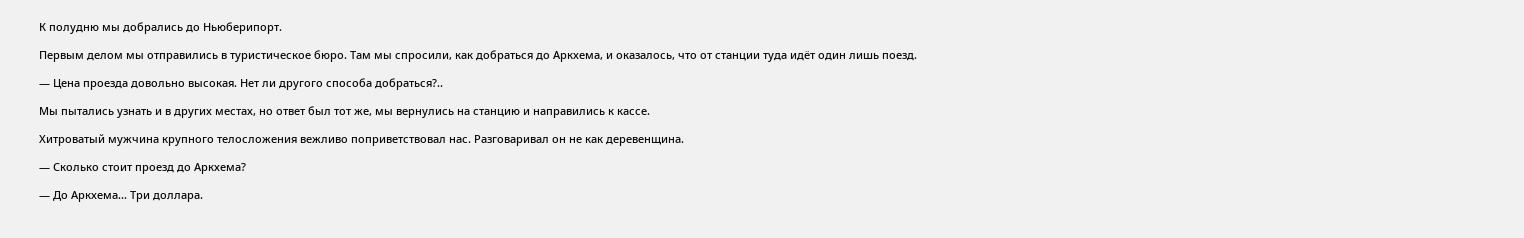К полудню мы добрались до Ньюберипорт.

Первым делом мы отправились в туристическое бюро. Там мы спросили, как добраться до Аркхема, и оказалось, что от станции туда идёт один лишь поезд.

— Цена проезда довольно высокая. Нет ли другого способа добраться?..

Мы пытались узнать и в других местах, но ответ был тот же, мы вернулись на станцию и направились к кассе.

Хитроватый мужчина крупного телосложения вежливо поприветствовал нас. Разговаривал он не как деревенщина.

— Сколько стоит проезд до Аркхема?

— До Аркхема... Три доллара.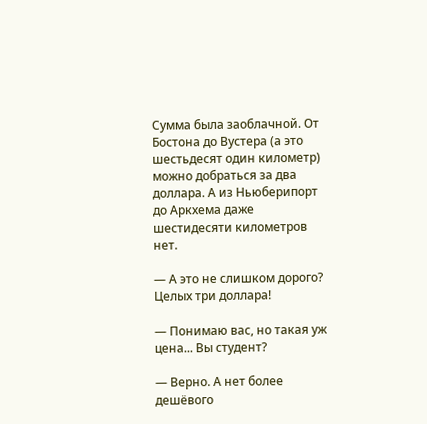Сумма была заоблачной. От Бостона до Вустера (а это шестьдесят один километр) можно добраться за два доллара. А из Ньюберипорт до Аркхема даже шестидесяти километров нет.

— А это не слишком дорого? Целых три доллара!

— Понимаю вас, но такая уж цена... Вы студент?

— Верно. А нет более дешёвого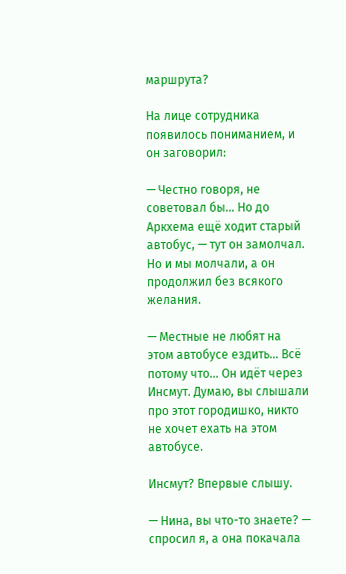маршрута?

На лице сотрудника появилось пониманием, и он заговорил:

— Честно говоря, не советовал бы... Но до Аркхема ещё ходит старый автобус, — тут он замолчал. Но и мы молчали, а он продолжил без всякого желания.

— Местные не любят на этом автобусе ездить... Всё потому что... Он идёт через Инсмут. Думаю, вы слышали про этот городишко, никто не хочет ехать на этом автобусе.

Инсмут? Впервые слышу.

— Нина, вы что-то знаете? — спросил я, а она покачала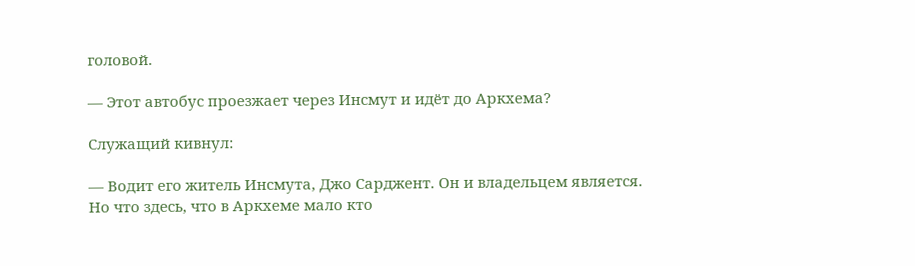головой.

— Этот автобус проезжает через Инсмут и идёт до Аркхема?

Служащий кивнул:

— Водит его житель Инсмута, Джо Сарджент. Он и владельцем является. Но что здесь, что в Аркхеме мало кто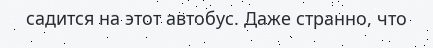садится на этот автобус. Даже странно, что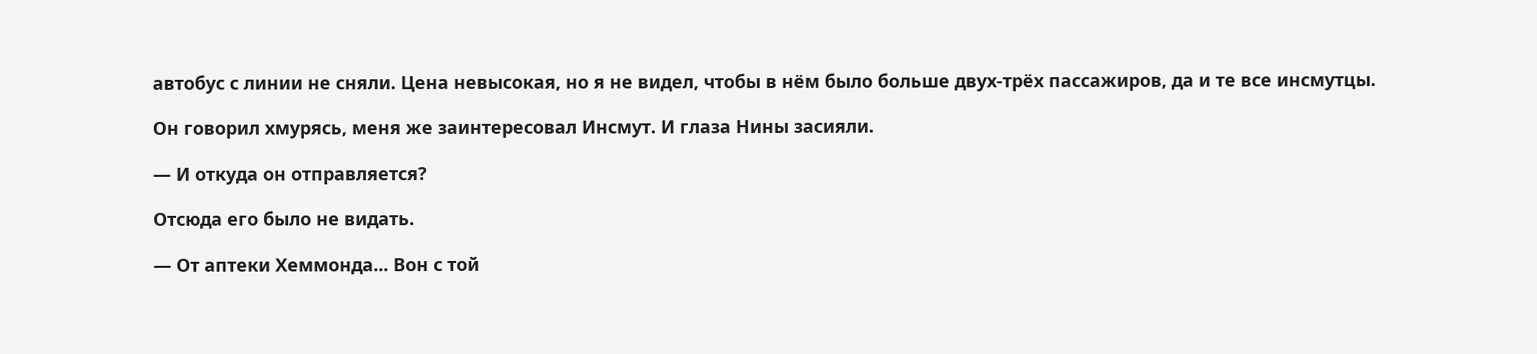автобус с линии не сняли. Цена невысокая, но я не видел, чтобы в нём было больше двух-трёх пассажиров, да и те все инсмутцы.

Он говорил хмурясь, меня же заинтересовал Инсмут. И глаза Нины засияли.

— И откуда он отправляется?

Отсюда его было не видать.

— От аптеки Хеммонда... Вон с той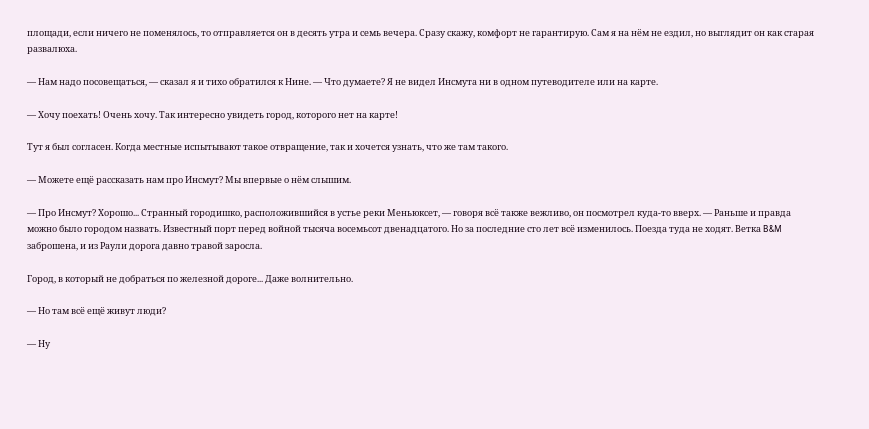площади, если ничего не поменялось, то отправляется он в десять утра и семь вечера. Сразу скажу, комфорт не гарантирую. Сам я на нём не ездил, но выглядит он как старая развалюха.

— Нам надо посовещаться, — сказал я и тихо обратился к Нине. — Что думаете? Я не видел Инсмута ни в одном путеводителе или на карте.

— Хочу поехать! Очень хочу. Так интересно увидеть город, которого нет на карте!

Тут я был согласен. Когда местные испытывают такое отвращение, так и хочется узнать, что же там такого.

— Можете ещё рассказать нам про Инсмут? Мы впервые о нём слышим.

— Про Инсмут? Хорошо... Странный городишко, расположившийся в устье реки Меньюксет, — говоря всё также вежливо, он посмотрел куда-то вверх. — Раньше и правда можно было городом назвать. Известный порт перед войной тысяча восемьсот двенадцатого. Но за последние сто лет всё изменилось. Поезда туда не ходят. Ветка B&M заброшена, и из Раули дорога давно травой заросла.

Город, в который не добраться по железной дороге... Даже волнительно.

— Но там всё ещё живут люди?

— Ну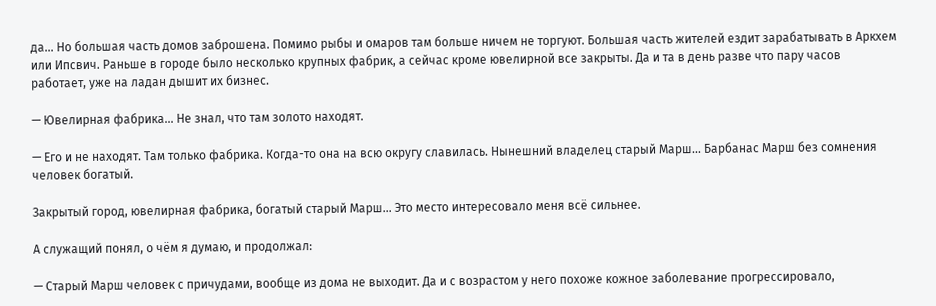да... Но большая часть домов заброшена. Помимо рыбы и омаров там больше ничем не торгуют. Большая часть жителей ездит зарабатывать в Аркхем или Ипсвич. Раньше в городе было несколько крупных фабрик, а сейчас кроме ювелирной все закрыты. Да и та в день разве что пару часов работает, уже на ладан дышит их бизнес.

— Ювелирная фабрика... Не знал, что там золото находят.

— Его и не находят. Там только фабрика. Когда-то она на всю округу славилась. Нынешний владелец старый Марш... Барбанас Марш без сомнения человек богатый.

Закрытый город, ювелирная фабрика, богатый старый Марш... Это место интересовало меня всё сильнее.

А служащий понял, о чём я думаю, и продолжал:

— Старый Марш человек с причудами, вообще из дома не выходит. Да и с возрастом у него похоже кожное заболевание прогрессировало,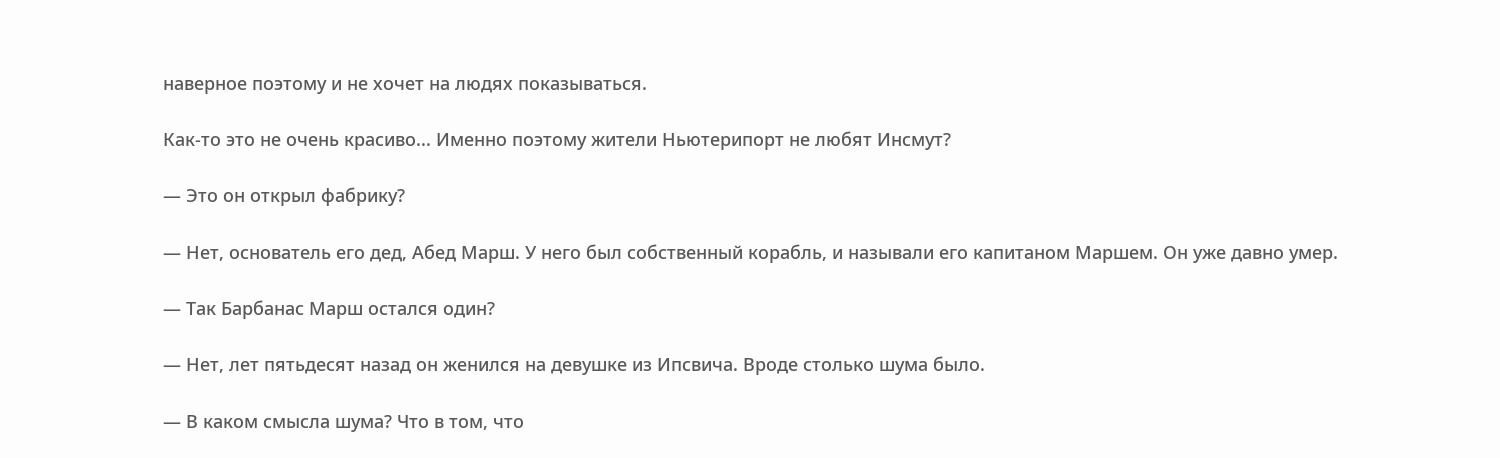наверное поэтому и не хочет на людях показываться.

Как-то это не очень красиво... Именно поэтому жители Ньютерипорт не любят Инсмут?

— Это он открыл фабрику?

— Нет, основатель его дед, Абед Марш. У него был собственный корабль, и называли его капитаном Маршем. Он уже давно умер.

— Так Барбанас Марш остался один?

— Нет, лет пятьдесят назад он женился на девушке из Ипсвича. Вроде столько шума было.

— В каком смысла шума? Что в том, что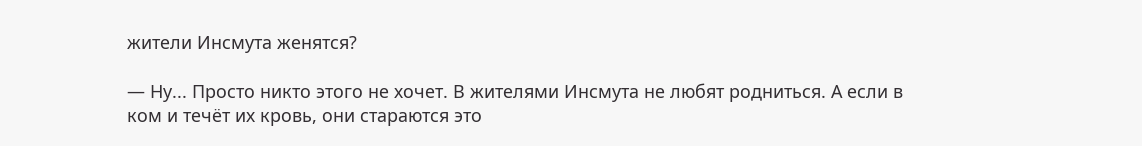жители Инсмута женятся?

— Ну... Просто никто этого не хочет. В жителями Инсмута не любят родниться. А если в ком и течёт их кровь, они стараются это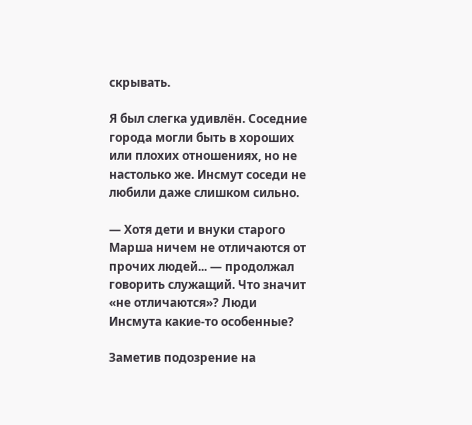скрывать.

Я был слегка удивлён. Соседние города могли быть в хороших или плохих отношениях, но не настолько же. Инсмут соседи не любили даже слишком сильно.

— Хотя дети и внуки старого Марша ничем не отличаются от прочих людей... — продолжал говорить служащий. Что значит «не отличаются»? Люди Инсмута какие-то особенные?

Заметив подозрение на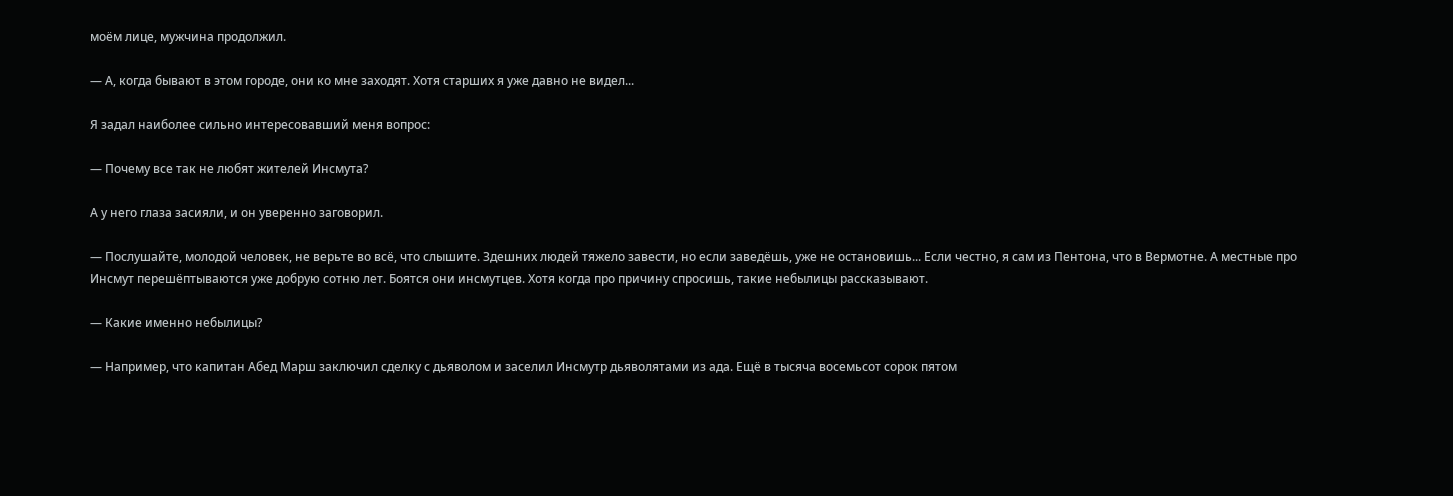моём лице, мужчина продолжил.

— А, когда бывают в этом городе, они ко мне заходят. Хотя старших я уже давно не видел...

Я задал наиболее сильно интересовавший меня вопрос:

— Почему все так не любят жителей Инсмута?

А у него глаза засияли, и он уверенно заговорил.

— Послушайте, молодой человек, не верьте во всё, что слышите. Здешних людей тяжело завести, но если заведёшь, уже не остановишь... Если честно, я сам из Пентона, что в Вермотне. А местные про Инсмут перешёптываются уже добрую сотню лет. Боятся они инсмутцев. Хотя когда про причину спросишь, такие небылицы рассказывают.

— Какие именно небылицы?

— Например, что капитан Абед Марш заключил сделку с дьяволом и заселил Инсмутр дьяволятами из ада. Ещё в тысяча восемьсот сорок пятом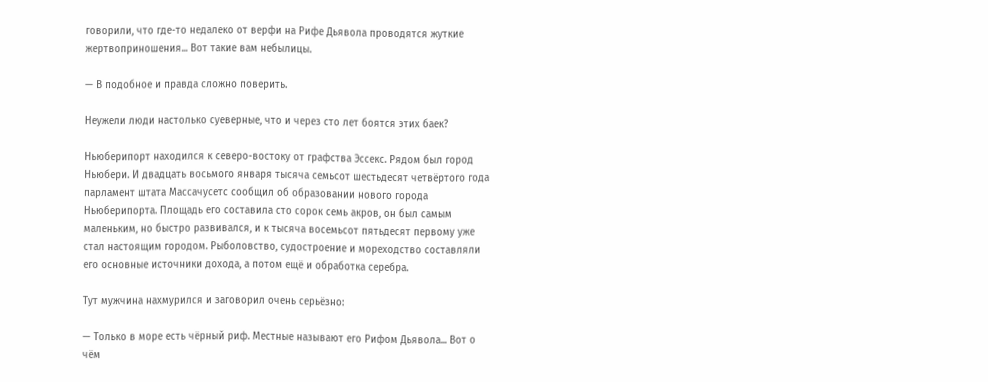говорили, что где-то недалеко от верфи на Рифе Дьявола проводятся жуткие жертвоприношения... Вот такие вам небылицы.

— В подобное и правда сложно поверить.

Неужели люди настолько суеверные, что и через сто лет боятся этих баек?

Ньюберипорт находился к северо-востоку от графства Эссекс. Рядом был город Ньюбери. И двадцать восьмого января тысяча семьсот шестьдесят четвёртого года парламент штата Массачусетс сообщил об образовании нового города Ньюберипорта. Площадь его составила сто сорок семь акров, он был самым маленьким, но быстро развивался, и к тысяча восемьсот пятьдесят первому уже стал настоящим городом. Рыболовство, судостроение и мореходство составляли его основные источники дохода, а потом ещё и обработка серебра.

Тут мужчина нахмурился и заговорил очень серьёзно:

— Только в море есть чёрный риф. Местные называют его Рифом Дьявола... Вот о чём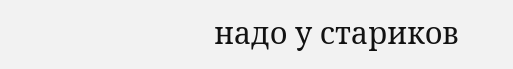надо у стариков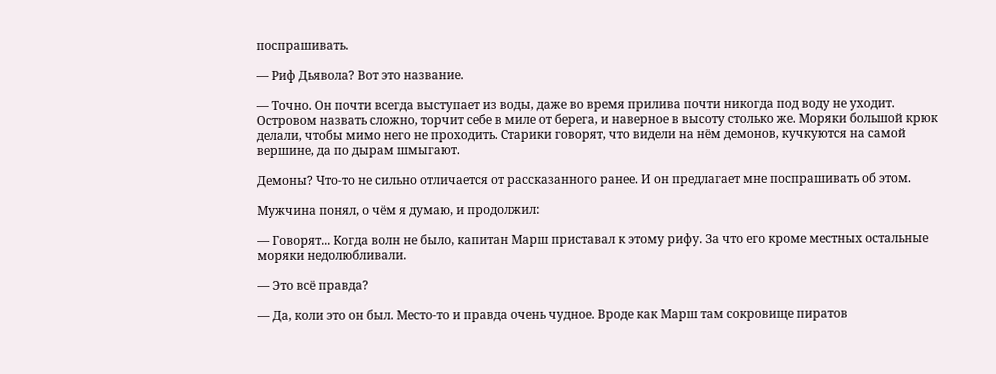поспрашивать.

— Риф Дьявола? Вот это название.

— Точно. Он почти всегда выступает из воды, даже во время прилива почти никогда под воду не уходит. Островом назвать сложно, торчит себе в миле от берега, и наверное в высоту столько же. Моряки большой крюк делали, чтобы мимо него не проходить. Старики говорят, что видели на нём демонов, кучкуются на самой вершине, да по дырам шмыгают.

Демоны? Что-то не сильно отличается от рассказанного ранее. И он предлагает мне поспрашивать об этом.

Мужчина понял, о чём я думаю, и продолжил:

— Говорят... Когда волн не было, капитан Марш приставал к этому рифу. За что его кроме местных остальные моряки недолюбливали.

— Это всё правда?

— Да, коли это он был. Место-то и правда очень чудное. Вроде как Марш там сокровище пиратов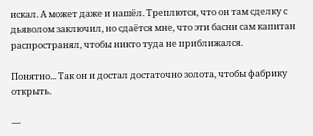искал. А может даже и нашёл. Треплются, что он там сделку с дьяволом заключил, но сдаётся мне, что эти басни сам капитан распространял, чтобы никто туда не приближался.

Понятно... Так он и достал достаточно золота, чтобы фабрику открыть.

—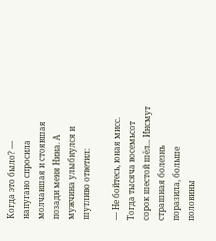Когда это было? — напугано спросила молчавшая и стоявшая позади меня Нина. А мужчина улыбнулся и шутливо ответил:

— Не бойтесь, юная мисс. Тогда тысяча восемьсот сорок шестой шёл... Инсмут страшная болезнь поразила, больше половины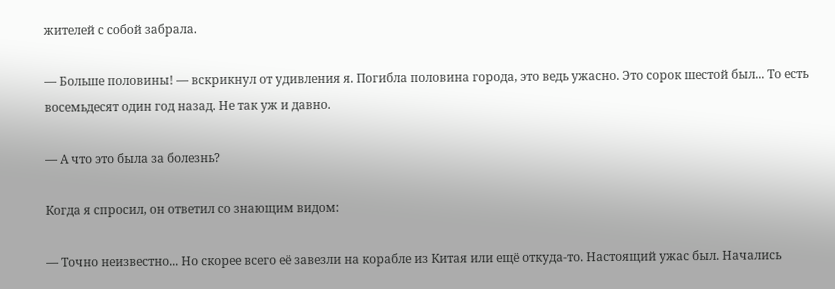жителей с собой забрала.

— Больше половины! — вскрикнул от удивления я. Погибла половина города, это ведь ужасно. Это сорок шестой был... То есть восемьдесят один год назад. Не так уж и давно.

— А что это была за болезнь?

Когда я спросил, он ответил со знающим видом:

— Точно неизвестно... Но скорее всего её завезли на корабле из Китая или ещё откуда-то. Настоящий ужас был. Начались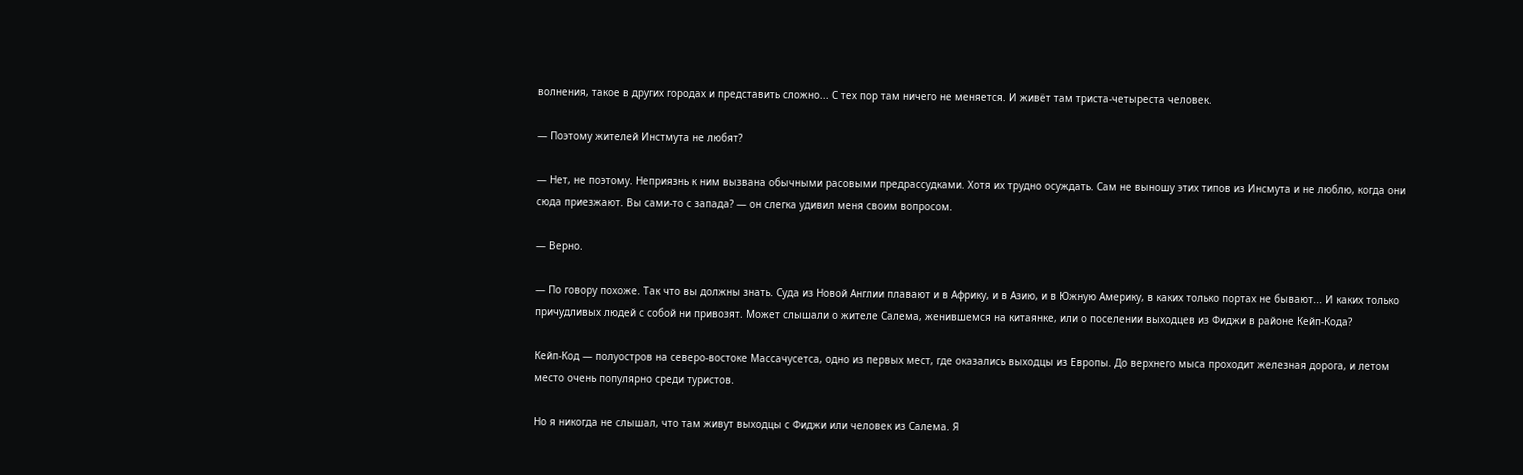волнения, такое в других городах и представить сложно... С тех пор там ничего не меняется. И живёт там триста-четыреста человек.

— Поэтому жителей Инстмута не любят?

— Нет, не поэтому. Неприязнь к ним вызвана обычными расовыми предрассудками. Хотя их трудно осуждать. Сам не выношу этих типов из Инсмута и не люблю, когда они сюда приезжают. Вы сами-то с запада? — он слегка удивил меня своим вопросом.

— Верно.

— По говору похоже. Так что вы должны знать. Суда из Новой Англии плавают и в Африку, и в Азию, и в Южную Америку, в каких только портах не бывают... И каких только причудливых людей с собой ни привозят. Может слышали о жителе Салема, женившемся на китаянке, или о поселении выходцев из Фиджи в районе Кейп-Кода?

Кейп-Код — полуостров на северо-востоке Массачусетса, одно из первых мест, где оказались выходцы из Европы. До верхнего мыса проходит железная дорога, и летом место очень популярно среди туристов.

Но я никогда не слышал, что там живут выходцы с Фиджи или человек из Салема. Я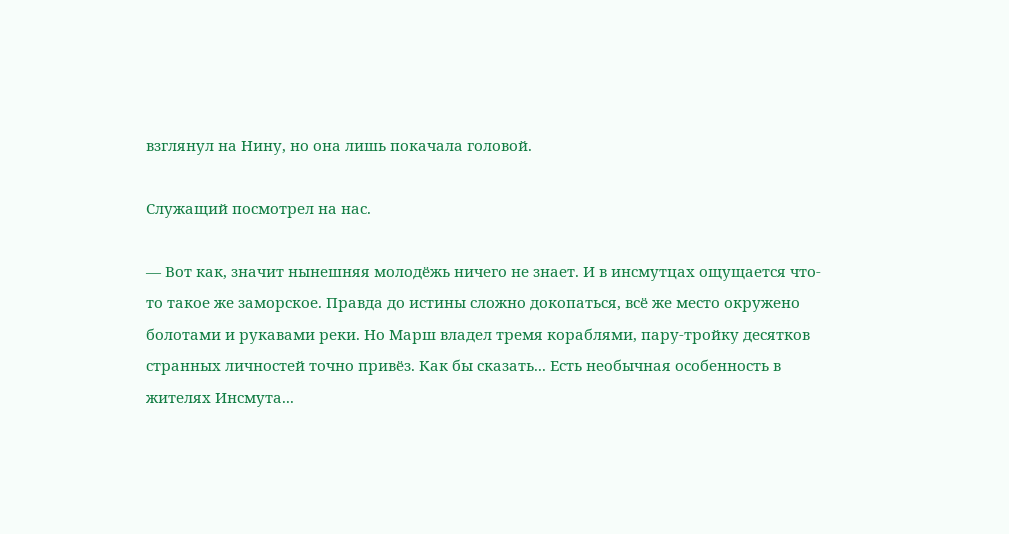взглянул на Нину, но она лишь покачала головой.

Служащий посмотрел на нас.

— Вот как, значит нынешняя молодёжь ничего не знает. И в инсмутцах ощущается что-то такое же заморское. Правда до истины сложно докопаться, всё же место окружено болотами и рукавами реки. Но Марш владел тремя кораблями, пару-тройку десятков странных личностей точно привёз. Как бы сказать... Есть необычная особенность в жителях Инсмута...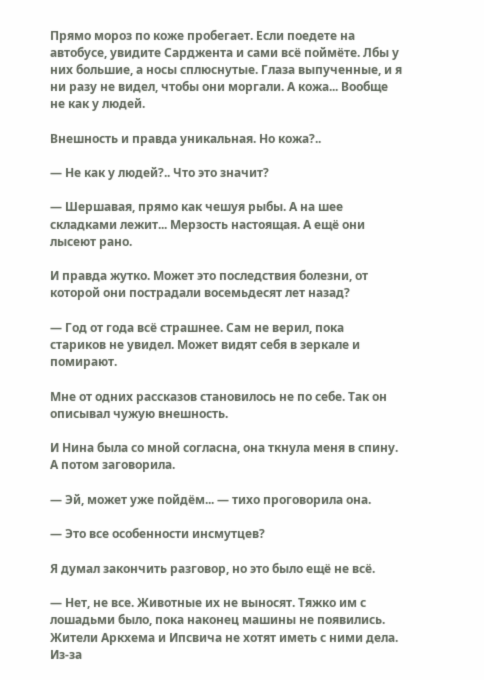Прямо мороз по коже пробегает. Если поедете на автобусе, увидите Сарджента и сами всё поймёте. Лбы у них большие, а носы сплюснутые. Глаза выпученные, и я ни разу не видел, чтобы они моргали. А кожа... Вообще не как у людей.

Внешность и правда уникальная. Но кожа?..

— Не как у людей?.. Что это значит?

— Шершавая, прямо как чешуя рыбы. А на шее складками лежит... Мерзость настоящая. А ещё они лысеют рано.

И правда жутко. Может это последствия болезни, от которой они пострадали восемьдесят лет назад?

— Год от года всё страшнее. Сам не верил, пока стариков не увидел. Может видят себя в зеркале и помирают.

Мне от одних рассказов становилось не по себе. Так он описывал чужую внешность.

И Нина была со мной согласна, она ткнула меня в спину. А потом заговорила.

— Эй, может уже пойдём... — тихо проговорила она.

— Это все особенности инсмутцев?

Я думал закончить разговор, но это было ещё не всё.

— Нет, не все. Животные их не выносят. Тяжко им с лошадьми было, пока наконец машины не появились. Жители Аркхема и Ипсвича не хотят иметь с ними дела. Из-за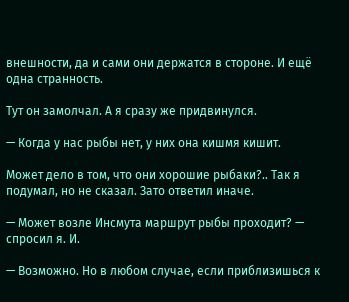внешности, да и сами они держатся в стороне. И ещё одна странность.

Тут он замолчал. А я сразу же придвинулся.

— Когда у нас рыбы нет, у них она кишмя кишит.

Может дело в том, что они хорошие рыбаки?.. Так я подумал, но не сказал. Зато ответил иначе.

— Может возле Инсмута маршрут рыбы проходит? — спросил я. И.

— Возможно. Но в любом случае, если приблизишься к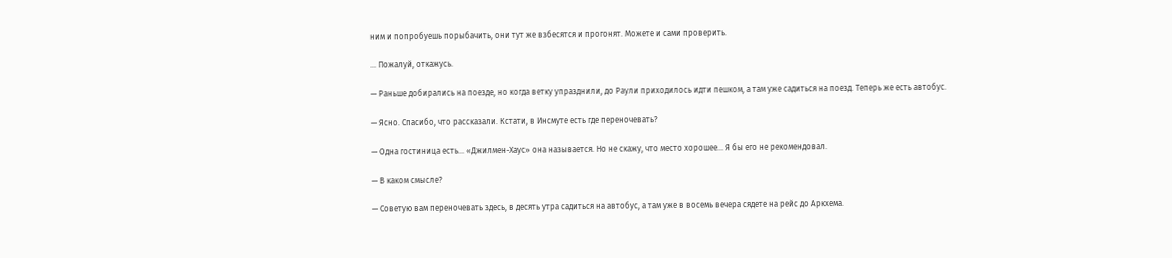ним и попробуешь порыбачить, они тут же взбесятся и прогонят. Можете и сами проверить.

... Пожалуй, откажусь.

— Раньше добирались на поезде, но когда ветку упразднили, до Раули приходилось идти пешком, а там уже садиться на поезд. Теперь же есть автобус.

— Ясно. Спасибо, что рассказали. Кстати, в Инсмуте есть где переночевать?

— Одна гостиница есть... «Джилмен-Хаус» она называется. Но не скажу, что место хорошее... Я бы его не рекомендовал.

— В каком смысле?

— Советую вам переночевать здесь, в десять утра садиться на автобус, а там уже в восемь вечера сядете на рейс до Аркхема.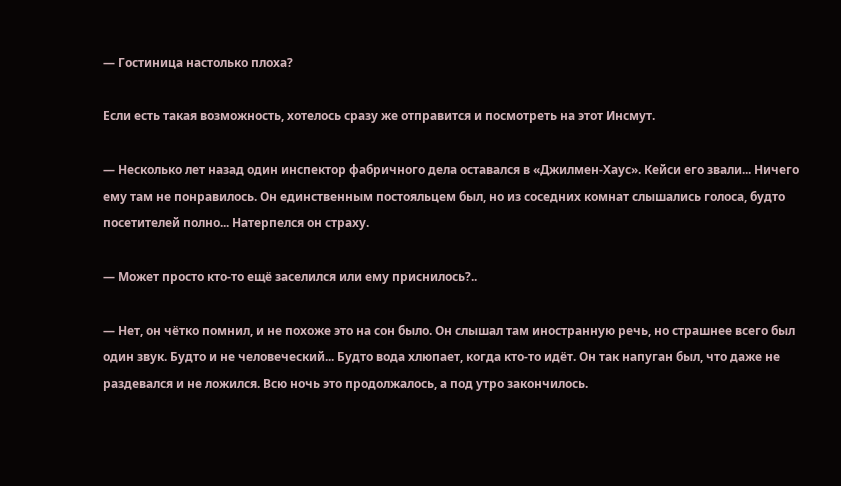— Гостиница настолько плоха?

Если есть такая возможность, хотелось сразу же отправится и посмотреть на этот Инсмут.

— Несколько лет назад один инспектор фабричного дела оставался в «Джилмен-Хаус». Кейси его звали... Ничего ему там не понравилось. Он единственным постояльцем был, но из соседних комнат слышались голоса, будто посетителей полно... Натерпелся он страху.

— Может просто кто-то ещё заселился или ему приснилось?..

— Нет, он чётко помнил, и не похоже это на сон было. Он слышал там иностранную речь, но страшнее всего был один звук. Будто и не человеческий... Будто вода хлюпает, когда кто-то идёт. Он так напуган был, что даже не раздевался и не ложился. Всю ночь это продолжалось, а под утро закончилось.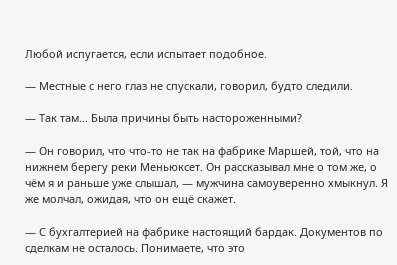Любой испугается, если испытает подобное.

— Местные с него глаз не спускали, говорил, будто следили.

— Так там... Была причины быть настороженными?

— Он говорил, что что-то не так на фабрике Маршей, той, что на нижнем берегу реки Меньюксет. Он рассказывал мне о том же, о чём я и раньше уже слышал, — мужчина самоуверенно хмыкнул. Я же молчал, ожидая, что он ещё скажет.

— С бухгалтерией на фабрике настоящий бардак. Документов по сделкам не осталось. Понимаете, что это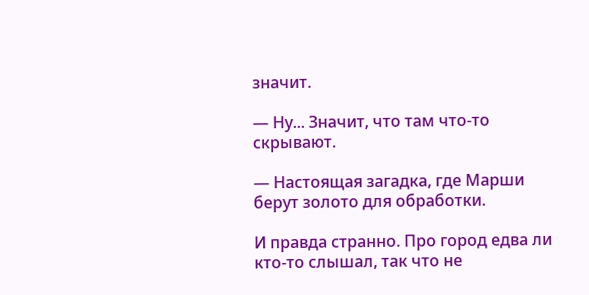значит.

— Ну... Значит, что там что-то скрывают.

— Настоящая загадка, где Марши берут золото для обработки.

И правда странно. Про город едва ли кто-то слышал, так что не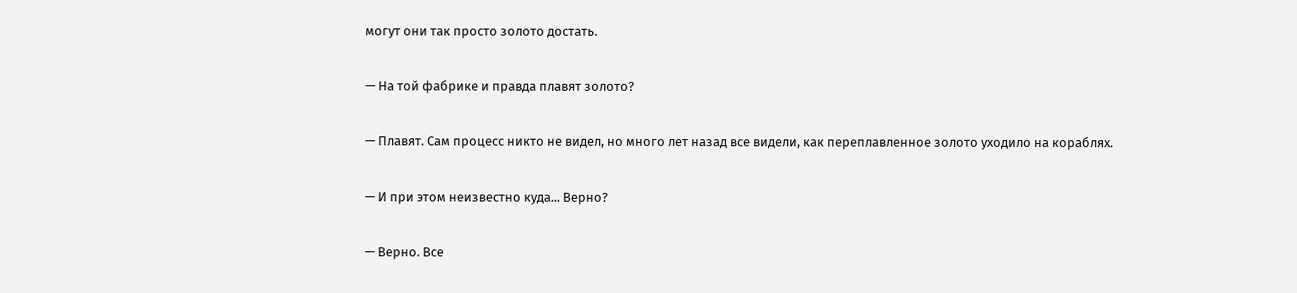могут они так просто золото достать.

— На той фабрике и правда плавят золото?

— Плавят. Сам процесс никто не видел, но много лет назад все видели, как переплавленное золото уходило на кораблях.

— И при этом неизвестно куда... Верно?

— Верно. Все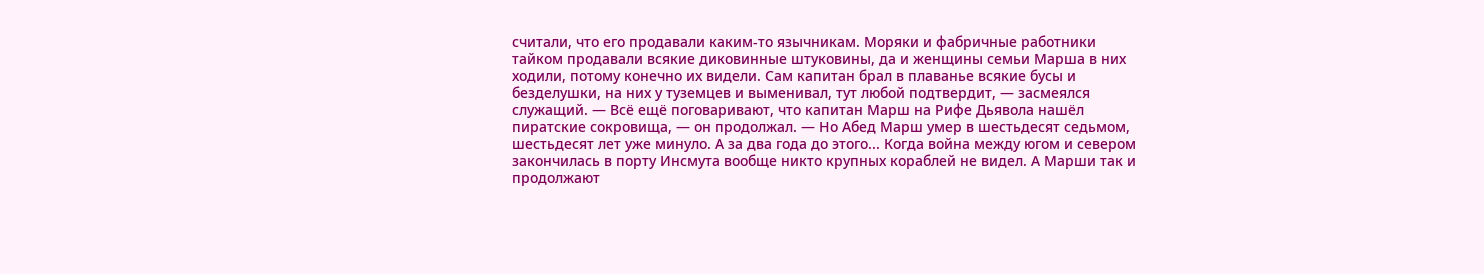считали, что его продавали каким-то язычникам. Моряки и фабричные работники тайком продавали всякие диковинные штуковины, да и женщины семьи Марша в них ходили, потому конечно их видели. Сам капитан брал в плаванье всякие бусы и безделушки, на них у туземцев и выменивал, тут любой подтвердит, — засмеялся служащий. — Всё ещё поговаривают, что капитан Марш на Рифе Дьявола нашёл пиратские сокровища, — он продолжал. — Но Абед Марш умер в шестьдесят седьмом, шестьдесят лет уже минуло. А за два года до этого... Когда война между югом и севером закончилась в порту Инсмута вообще никто крупных кораблей не видел. А Марши так и продолжают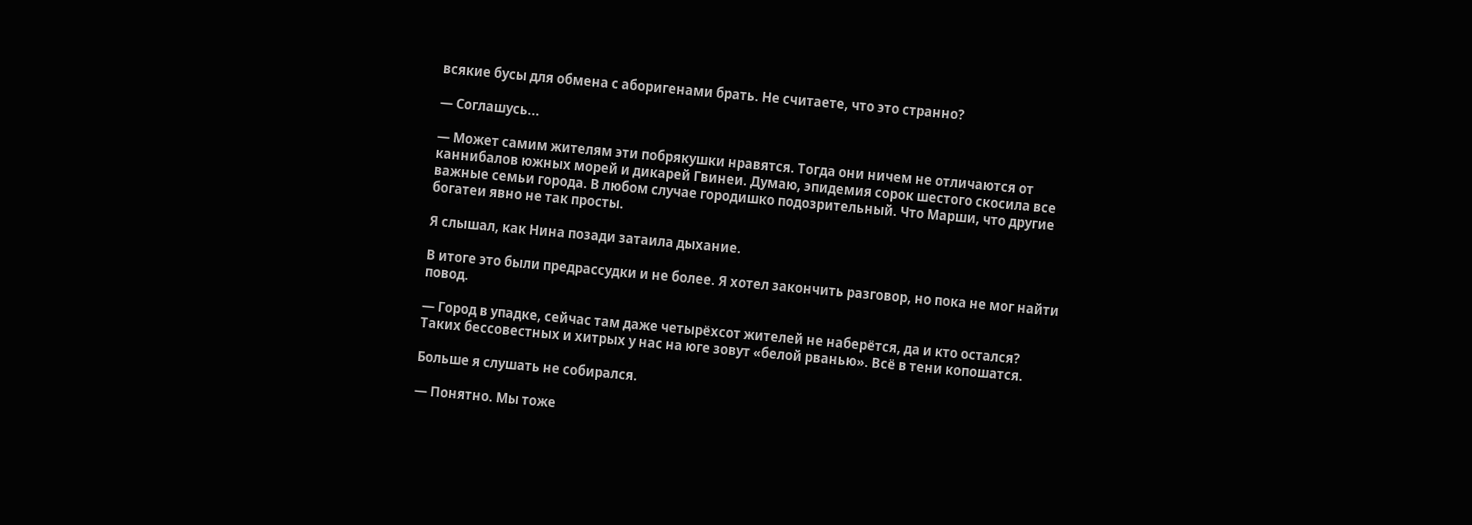всякие бусы для обмена с аборигенами брать. Не считаете, что это странно?

— Соглашусь...

— Может самим жителям эти побрякушки нравятся. Тогда они ничем не отличаются от каннибалов южных морей и дикарей Гвинеи. Думаю, эпидемия сорок шестого скосила все важные семьи города. В любом случае городишко подозрительный. Что Марши, что другие богатеи явно не так просты.

Я слышал, как Нина позади затаила дыхание.

В итоге это были предрассудки и не более. Я хотел закончить разговор, но пока не мог найти повод.

— Город в упадке, сейчас там даже четырёхсот жителей не наберётся, да и кто остался? Таких бессовестных и хитрых у нас на юге зовут «белой рванью». Всё в тени копошатся.

Больше я слушать не собирался.

— Понятно. Мы тоже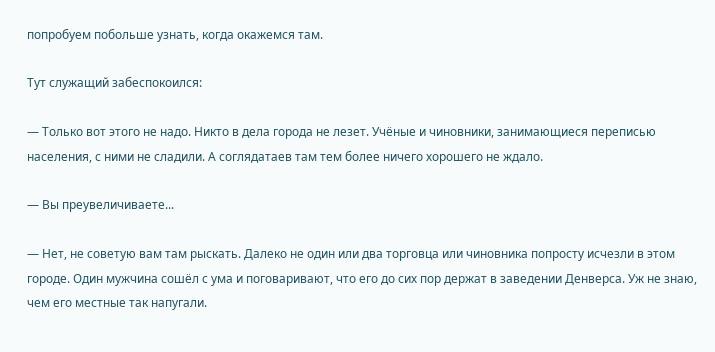попробуем побольше узнать, когда окажемся там.

Тут служащий забеспокоился:

— Только вот этого не надо. Никто в дела города не лезет. Учёные и чиновники, занимающиеся переписью населения, с ними не сладили. А соглядатаев там тем более ничего хорошего не ждало.

— Вы преувеличиваете...

— Нет, не советую вам там рыскать. Далеко не один или два торговца или чиновника попросту исчезли в этом городе. Один мужчина сошёл с ума и поговаривают, что его до сих пор держат в заведении Денверса. Уж не знаю, чем его местные так напугали.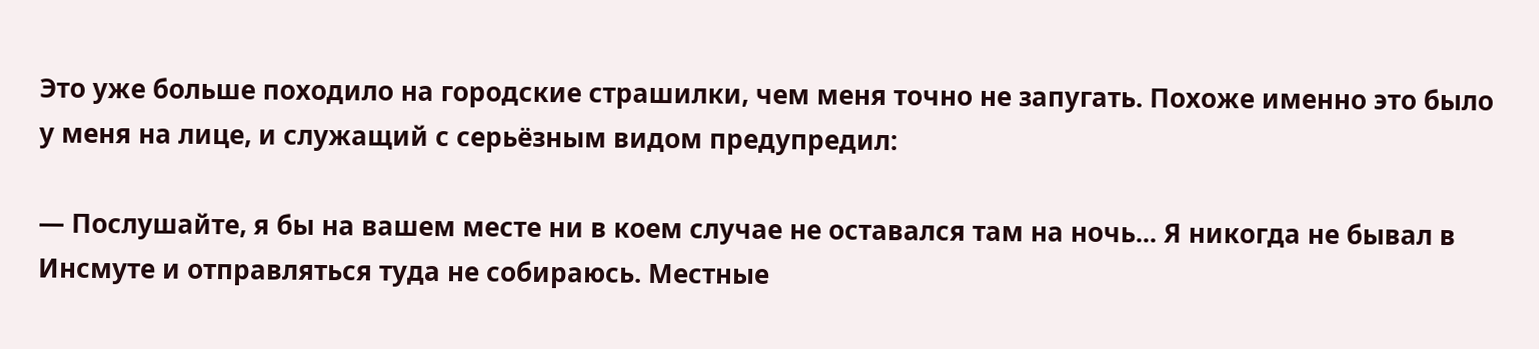Это уже больше походило на городские страшилки, чем меня точно не запугать. Похоже именно это было у меня на лице, и служащий с серьёзным видом предупредил:

— Послушайте, я бы на вашем месте ни в коем случае не оставался там на ночь... Я никогда не бывал в Инсмуте и отправляться туда не собираюсь. Местные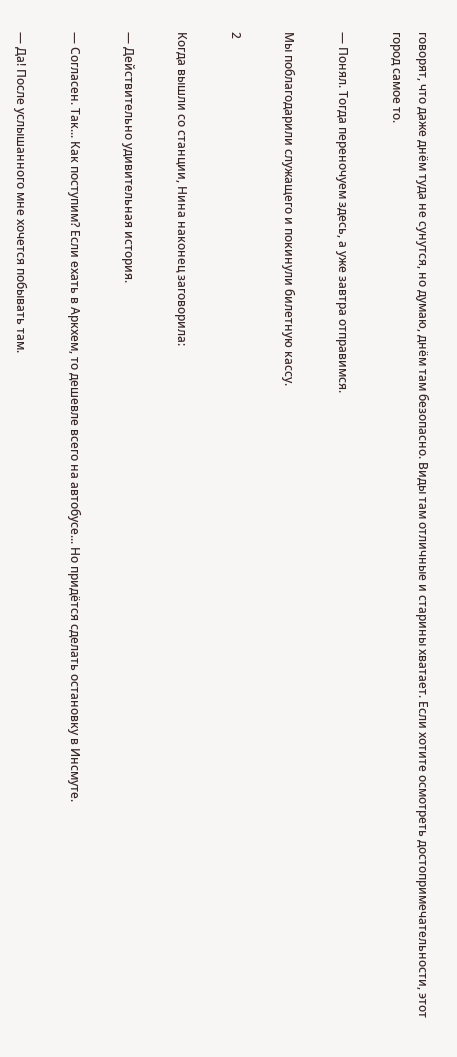говорят, что даже днём туда не сунутся, но думаю, днём там безопасно. Виды там отличные и старины хватает. Если хотите осмотреть достопримечательности, этот город самое то.

— Понял. Тогда переночуем здесь, а уже завтра отправимся.

Мы поблагодарили служащего и покинули билетную кассу.

2

Когда вышли со станции, Нина наконец заговорила:

— Действительно удивительная история.

— Согласен. Так... Как поступим? Если ехать в Аркхем, то дешевле всего на автобусе... Но придётся сделать остановку в Инсмуте.

— Да! После услышанного мне хочется побывать там.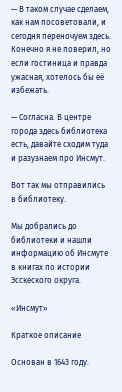— В таком случае сделаем, как нам посоветовали, и сегодня переночуем здесь. Конечно я не поверил, но если гостиница и правда ужасная, хотелось бы её избежать.

— Согласна. В центре города здесь библиотека есть, давайте сходим туда и разузнаем про Инсмут.

Вот так мы отправились в библиотеку.

Мы добрались до библиотеки и нашли информацию об Инсмуте в книгах по истории Эсскеского округа.

«Инсмут»

Краткое описание

Основан в 1643 году.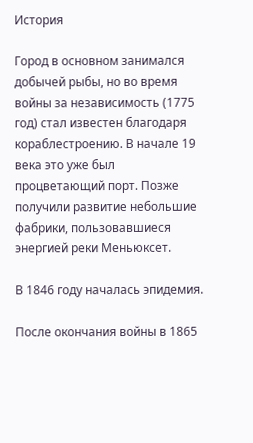История

Город в основном занимался добычей рыбы, но во время войны за независимость (1775 год) стал известен благодаря кораблестроению. В начале 19 века это уже был процветающий порт. Позже получили развитие небольшие фабрики, пользовавшиеся энергией реки Меньюксет.

В 1846 году началась эпидемия.

После окончания войны в 1865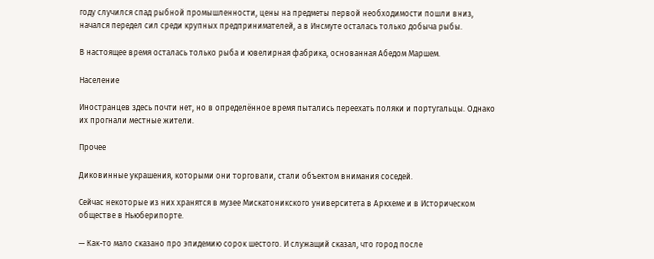году случился спад рыбной промышленности, цены на предметы первой необходимости пошли вниз, начался передел сил среди крупных предпринимателей, а в Инсмуте осталась только добыча рыбы.

В настоящее время осталась только рыба и ювелирная фабрика, основанная Абедом Маршем.

Население

Иностранцев здесь почти нет, но в определённое время пытались переехать поляки и португальцы. Однако их прогнали местные жители.

Прочее

Диковинные украшения, которыми они торговали, стали объектом внимания соседей.

Сейчас некоторые из них хранятся в музее Мискатоникского университета в Аркхеме и в Историческом обществе в Ньюберипорте.

— Как-то мало сказано про эпидемию сорок шестого. И служащий сказал, что город после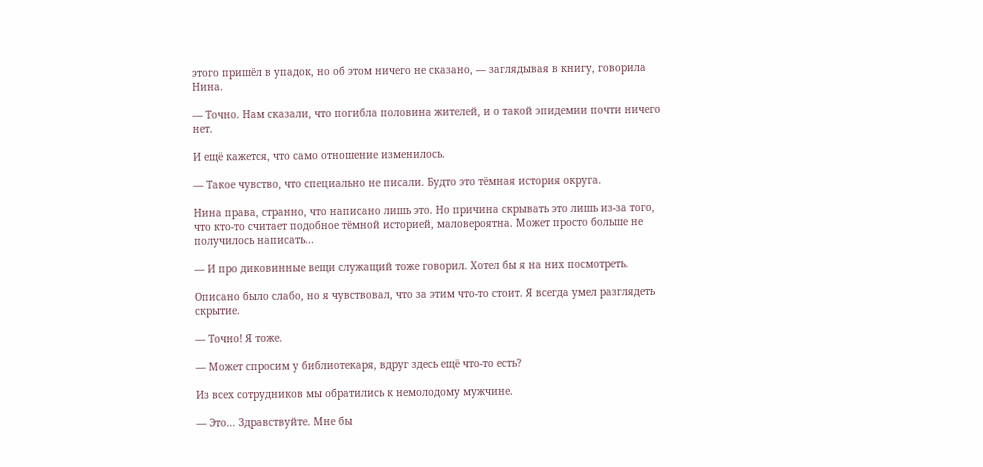этого пришёл в упадок, но об этом ничего не сказано, — заглядывая в книгу, говорила Нина.

— Точно. Нам сказали, что погибла половина жителей, и о такой эпидемии почти ничего нет.

И ещё кажется, что само отношение изменилось.

— Такое чувство, что специально не писали. Будто это тёмная история округа.

Нина права, странно, что написано лишь это. Но причина скрывать это лишь из-за того, что кто-то считает подобное тёмной историей, маловероятна. Может просто больше не получилось написать...

— И про диковинные вещи служащий тоже говорил. Хотел бы я на них посмотреть.

Описано было слабо, но я чувствовал, что за этим что-то стоит. Я всегда умел разглядеть скрытие.

— Точно! Я тоже.

— Может спросим у библиотекаря, вдруг здесь ещё что-то есть?

Из всех сотрудников мы обратились к немолодому мужчине.

— Это... Здравствуйте. Мне бы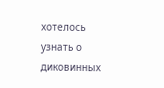хотелось узнать о диковинных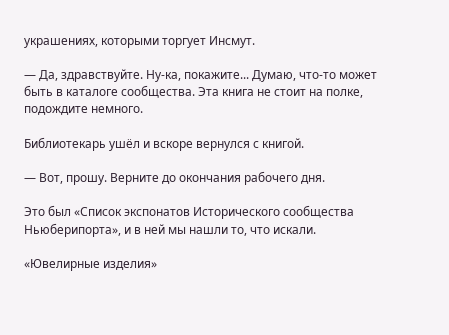украшениях, которыми торгует Инсмут.

— Да, здравствуйте. Ну-ка, покажите... Думаю, что-то может быть в каталоге сообщества. Эта книга не стоит на полке, подождите немного.

Библиотекарь ушёл и вскоре вернулся с книгой.

— Вот, прошу. Верните до окончания рабочего дня.

Это был «Список экспонатов Исторического сообщества Ньюберипорта», и в ней мы нашли то, что искали.

«Ювелирные изделия»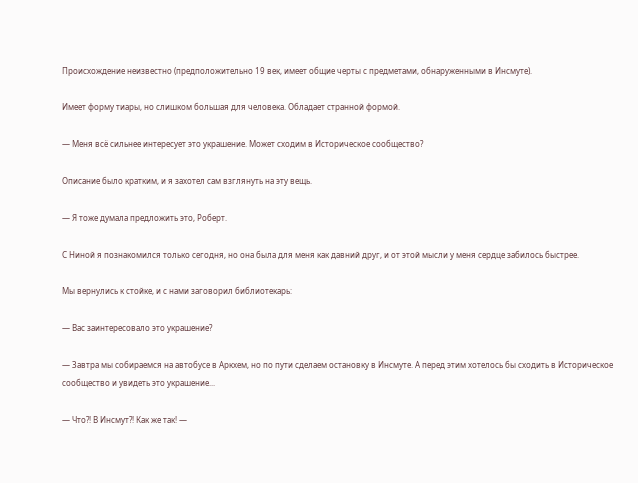Происхождение неизвестно (предположительно 19 век, имеет общие черты с предметами, обнаруженными в Инсмуте).

Имеет форму тиары, но слишком большая для человека. Обладает странной формой.

— Меня всё сильнее интересует это украшение. Может сходим в Историческое сообщество?

Описание было кратким, и я захотел сам взглянуть на эту вещь.

— Я тоже думала предложить это, Роберт.

С Ниной я познакомился только сегодня, но она была для меня как давний друг, и от этой мысли у меня сердце забилось быстрее.

Мы вернулись к стойке, и с нами заговорил библиотекарь:

— Вас заинтересовало это украшение?

— Завтра мы собираемся на автобусе в Аркхем, но по пути сделаем остановку в Инсмуте. А перед этим хотелось бы сходить в Историческое сообщество и увидеть это украшение...

— Что?! В Инсмут?! Как же так! —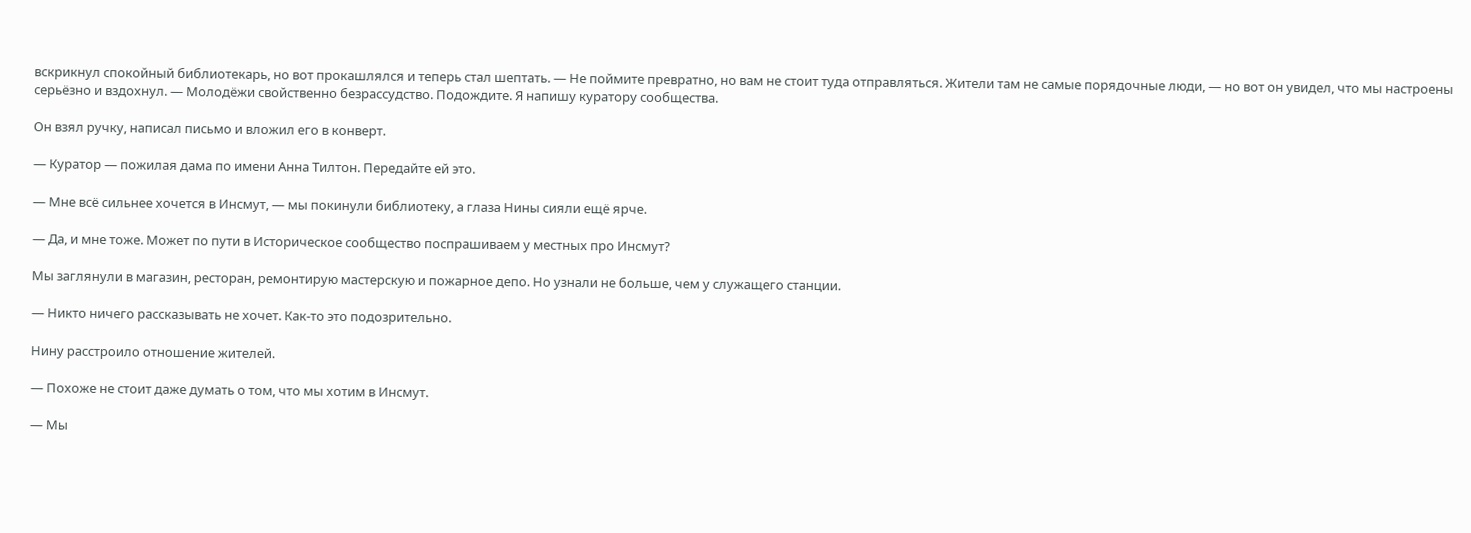вскрикнул спокойный библиотекарь, но вот прокашлялся и теперь стал шептать. — Не поймите превратно, но вам не стоит туда отправляться. Жители там не самые порядочные люди, — но вот он увидел, что мы настроены серьёзно и вздохнул. — Молодёжи свойственно безрассудство. Подождите. Я напишу куратору сообщества.

Он взял ручку, написал письмо и вложил его в конверт.

— Куратор — пожилая дама по имени Анна Тилтон. Передайте ей это.

— Мне всё сильнее хочется в Инсмут, — мы покинули библиотеку, а глаза Нины сияли ещё ярче.

— Да, и мне тоже. Может по пути в Историческое сообщество поспрашиваем у местных про Инсмут?

Мы заглянули в магазин, ресторан, ремонтирую мастерскую и пожарное депо. Но узнали не больше, чем у служащего станции.

— Никто ничего рассказывать не хочет. Как-то это подозрительно.

Нину расстроило отношение жителей.

— Похоже не стоит даже думать о том, что мы хотим в Инсмут.

— Мы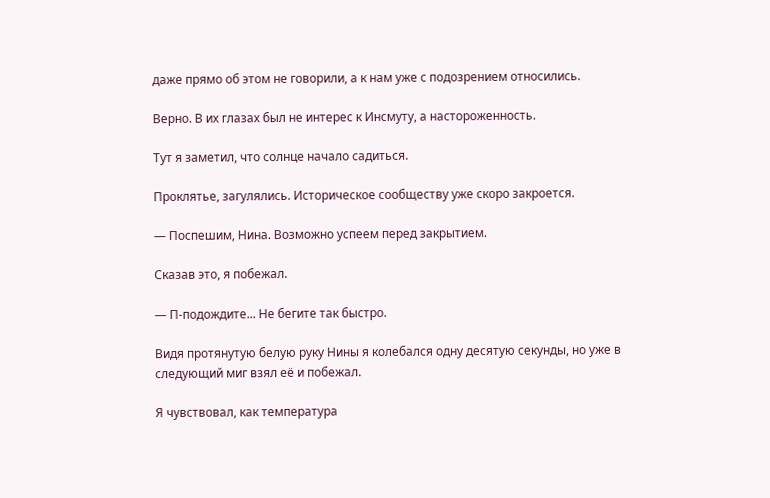даже прямо об этом не говорили, а к нам уже с подозрением относились.

Верно. В их глазах был не интерес к Инсмуту, а настороженность.

Тут я заметил, что солнце начало садиться.

Проклятье, загулялись. Историческое сообществу уже скоро закроется.

— Поспешим, Нина. Возможно успеем перед закрытием.

Сказав это, я побежал.

— П-подождите... Не бегите так быстро.

Видя протянутую белую руку Нины я колебался одну десятую секунды, но уже в следующий миг взял её и побежал.

Я чувствовал, как температура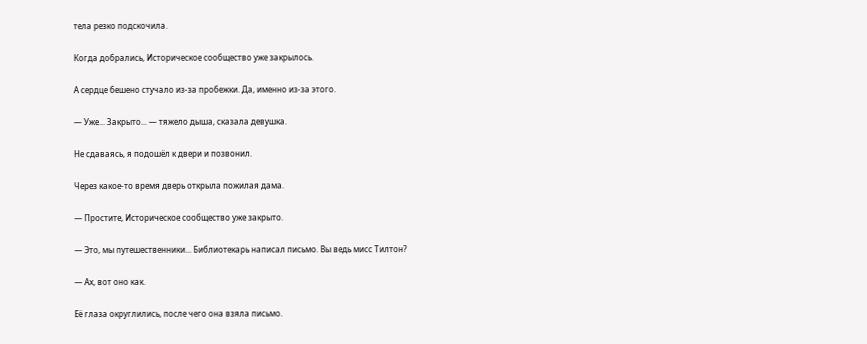тела резко подскочила.

Когда добрались, Историческое сообщество уже закрылось.

А сердце бешено стучало из-за пробежки. Да, именно из-за этого.

— Уже... Закрыто... — тяжело дыша, сказала девушка.

Не сдаваясь, я подошёл к двери и позвонил.

Через какое-то время дверь открыла пожилая дама.

— Простите, Историческое сообщество уже закрыто.

— Это, мы путешественники... Библиотекарь написал письмо. Вы ведь мисс Тилтон?

— Ах, вот оно как.

Её глаза округлились, после чего она взяла письмо.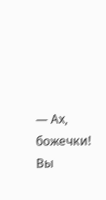— Ах, божечки! Вы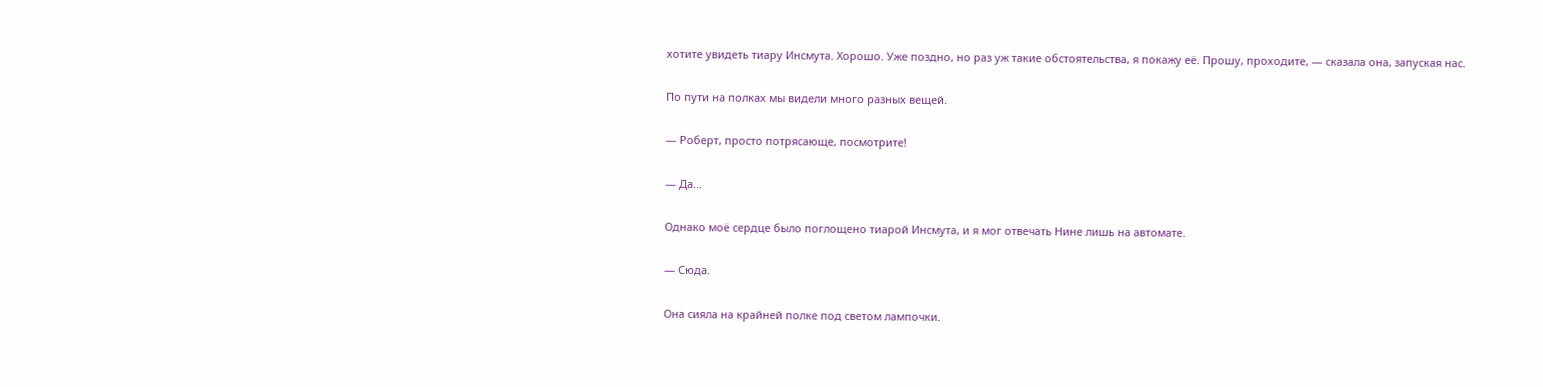хотите увидеть тиару Инсмута. Хорошо. Уже поздно, но раз уж такие обстоятельства, я покажу её. Прошу, проходите, — сказала она, запуская нас.

По пути на полках мы видели много разных вещей.

— Роберт, просто потрясающе, посмотрите!

— Да...

Однако моё сердце было поглощено тиарой Инсмута, и я мог отвечать Нине лишь на автомате.

— Сюда.

Она сияла на крайней полке под светом лампочки.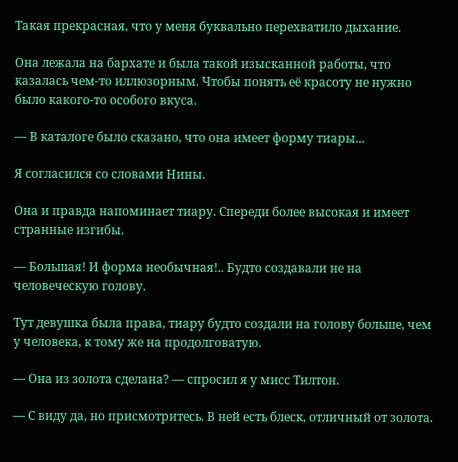Такая прекрасная, что у меня буквально перехватило дыхание.

Она лежала на бархате и была такой изысканной работы, что казалась чем-то иллюзорным. Чтобы понять её красоту не нужно было какого-то особого вкуса.

— В каталоге было сказано, что она имеет форму тиары...

Я согласился со словами Нины.

Она и правда напоминает тиару. Спереди более высокая и имеет странные изгибы.

— Большая! И форма необычная!.. Будто создавали не на человеческую голову.

Тут девушка была права, тиару будто создали на голову больше, чем у человека, к тому же на продолговатую.

— Она из золота сделана? — спросил я у мисс Тилтон.

— С виду да, но присмотритесь. В ней есть блеск, отличный от золота.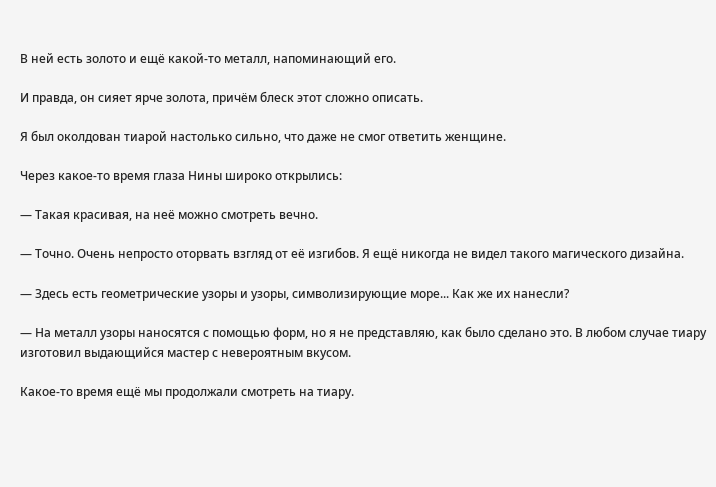В ней есть золото и ещё какой-то металл, напоминающий его.

И правда, он сияет ярче золота, причём блеск этот сложно описать.

Я был околдован тиарой настолько сильно, что даже не смог ответить женщине.

Через какое-то время глаза Нины широко открылись:

— Такая красивая, на неё можно смотреть вечно.

— Точно. Очень непросто оторвать взгляд от её изгибов. Я ещё никогда не видел такого магического дизайна.

— Здесь есть геометрические узоры и узоры, символизирующие море... Как же их нанесли?

— На металл узоры наносятся с помощью форм, но я не представляю, как было сделано это. В любом случае тиару изготовил выдающийся мастер с невероятным вкусом.

Какое-то время ещё мы продолжали смотреть на тиару.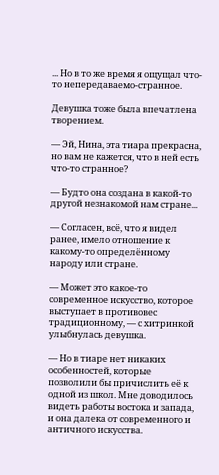... Но в то же время я ощущал что-то непередаваемо-странное.

Девушка тоже была впечатлена творением.

— Эй, Нина, эта тиара прекрасна, но вам не кажется, что в ней есть что-то странное?

— Будто она создана в какой-то другой незнакомой нам стране...

— Согласен, всё, что я видел ранее, имело отношение к какому-то определённому народу или стране.

— Может это какое-то современное искусство, которое выступает в противовес традиционному, — с хитринкой улыбнулась девушка.

— Но в тиаре нет никаких особенностей, которые позволили бы причислить её к одной из школ. Мне доводилось видеть работы востока и запада, и она далека от современного и античного искусства.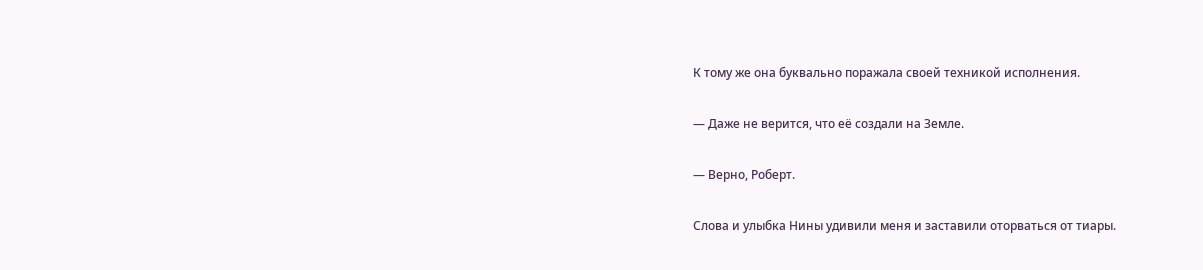К тому же она буквально поражала своей техникой исполнения.

— Даже не верится, что её создали на Земле.

— Верно, Роберт.

Слова и улыбка Нины удивили меня и заставили оторваться от тиары.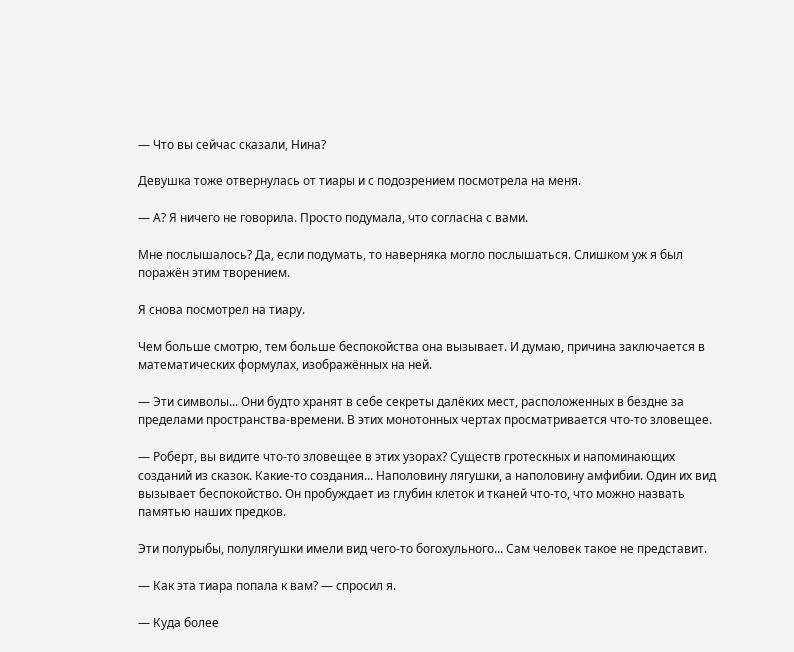— Что вы сейчас сказали, Нина?

Девушка тоже отвернулась от тиары и с подозрением посмотрела на меня.

— А? Я ничего не говорила. Просто подумала, что согласна с вами.

Мне послышалось? Да, если подумать, то наверняка могло послышаться. Слишком уж я был поражён этим творением.

Я снова посмотрел на тиару.

Чем больше смотрю, тем больше беспокойства она вызывает. И думаю, причина заключается в математических формулах, изображённых на ней.

— Эти символы... Они будто хранят в себе секреты далёких мест, расположенных в бездне за пределами пространства-времени. В этих монотонных чертах просматривается что-то зловещее.

— Роберт, вы видите что-то зловещее в этих узорах? Существ гротескных и напоминающих созданий из сказок. Какие-то создания... Наполовину лягушки, а наполовину амфибии. Один их вид вызывает беспокойство. Он пробуждает из глубин клеток и тканей что-то, что можно назвать памятью наших предков.

Эти полурыбы, полулягушки имели вид чего-то богохульного... Сам человек такое не представит.

— Как эта тиара попала к вам? — спросил я.

— Куда более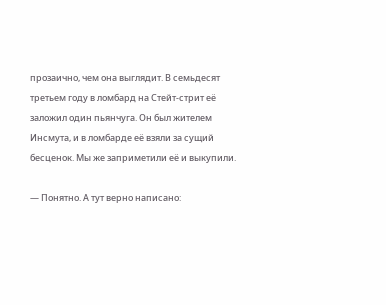прозаично, чем она выглядит. В семьдесят третьем году в ломбард на Стейт-стрит её заложил один пьянчуга. Он был жителем Инсмута, и в ломбарде её взяли за сущий бесценок. Мы же заприметили её и выкупили.

— Понятно. А тут верно написано: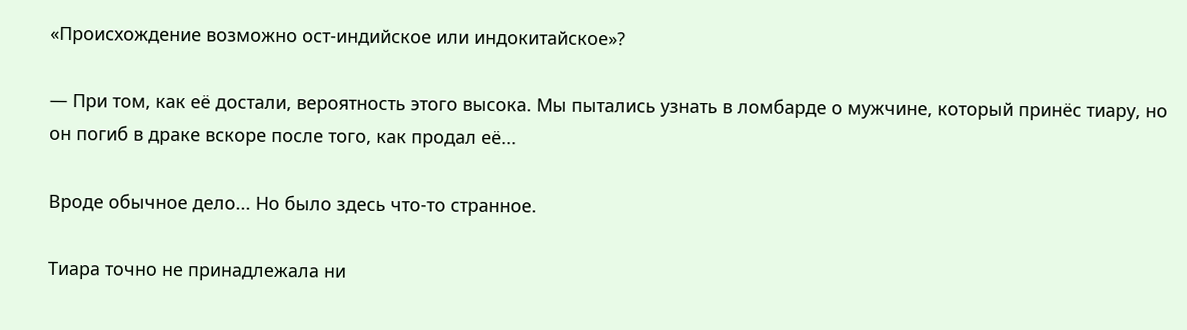«Происхождение возможно ост-индийское или индокитайское»?

— При том, как её достали, вероятность этого высока. Мы пытались узнать в ломбарде о мужчине, который принёс тиару, но он погиб в драке вскоре после того, как продал её...

Вроде обычное дело... Но было здесь что-то странное.

Тиара точно не принадлежала ни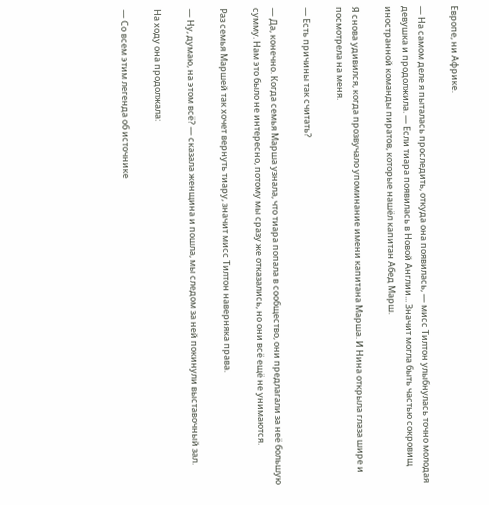Европе, ни Африке.

— На самом деле я пыталась проследить, откуда она появилась, — мисс Тилтон улыбнулась точно молодая девушка и продолжила. — Если тиара появилась в Новой Англии... Значит могла быть частью сокровищ иностранной команды пиратов, которые нашёл капитан Абед Марш.

Я снова удивился, когда прозвучало упоминание имени капитана Марша. И Нина открыла глаза шире и посмотрела на меня.

— Есть причины так считать?

— Да, конечно. Когда семья Марша узнала, что тиара попала в сообщество, они предлагали за неё большую сумму. Нам это было не интересно, потому мы сразу же отказались, но они всё ещё не унимаются.

Раз семья Маршей так хочет вернуть тиару, значит мисс Тилтон наверняка права.

— Ну, думаю, на этом всё? — сказала женщина и пошла, мы следом за ней покинули выставочный зал.

На ходу она продолжала:

— Со всем этим легенда об источнике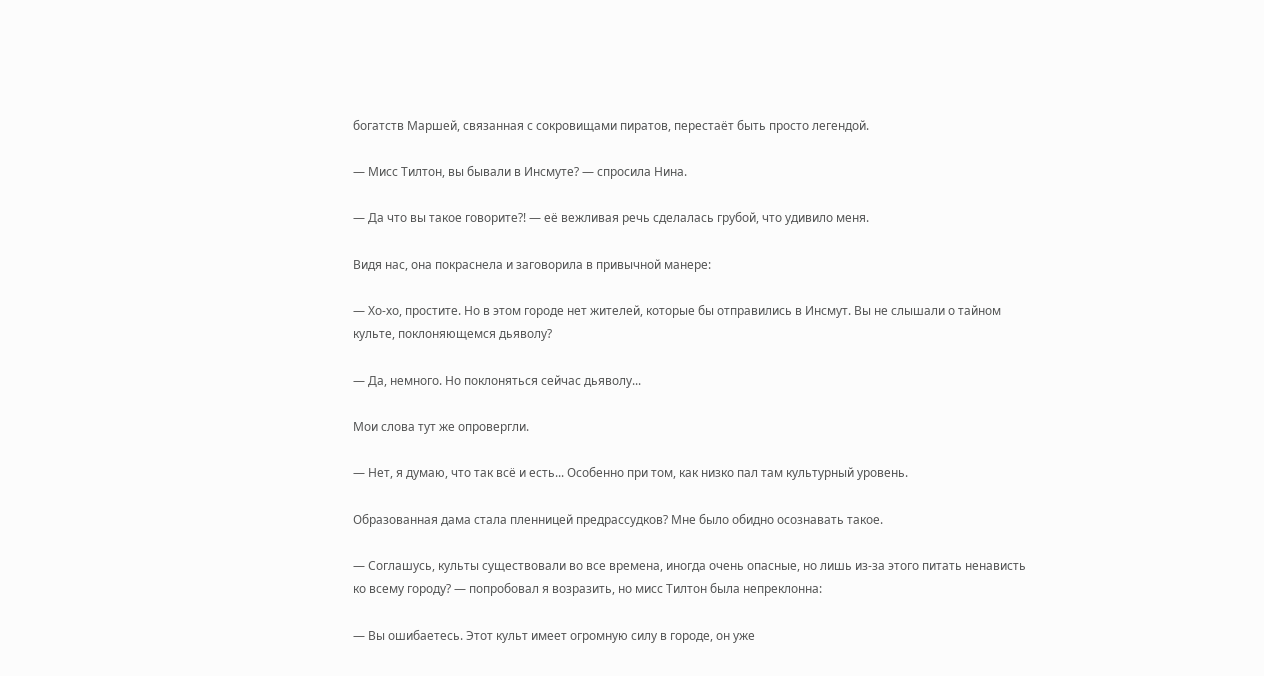богатств Маршей, связанная с сокровищами пиратов, перестаёт быть просто легендой.

— Мисс Тилтон, вы бывали в Инсмуте? — спросила Нина.

— Да что вы такое говорите?! — её вежливая речь сделалась грубой, что удивило меня.

Видя нас, она покраснела и заговорила в привычной манере:

— Хо-хо, простите. Но в этом городе нет жителей, которые бы отправились в Инсмут. Вы не слышали о тайном культе, поклоняющемся дьяволу?

— Да, немного. Но поклоняться сейчас дьяволу...

Мои слова тут же опровергли.

— Нет, я думаю, что так всё и есть... Особенно при том, как низко пал там культурный уровень.

Образованная дама стала пленницей предрассудков? Мне было обидно осознавать такое.

— Соглашусь, культы существовали во все времена, иногда очень опасные, но лишь из-за этого питать ненависть ко всему городу? — попробовал я возразить, но мисс Тилтон была непреклонна:

— Вы ошибаетесь. Этот культ имеет огромную силу в городе, он уже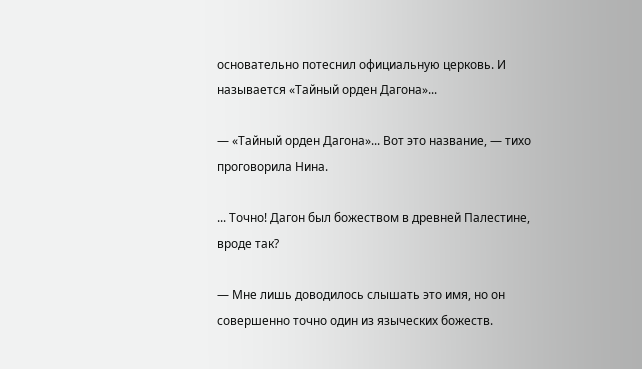основательно потеснил официальную церковь. И называется «Тайный орден Дагона»...

— «Тайный орден Дагона»... Вот это название, — тихо проговорила Нина.

... Точно! Дагон был божеством в древней Палестине, вроде так?

— Мне лишь доводилось слышать это имя, но он совершенно точно один из языческих божеств.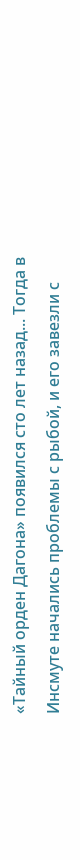«Тайный орден Дагона» появился сто лет назад... Тогда в Инсмуте начались проблемы с рыбой, и его завезли с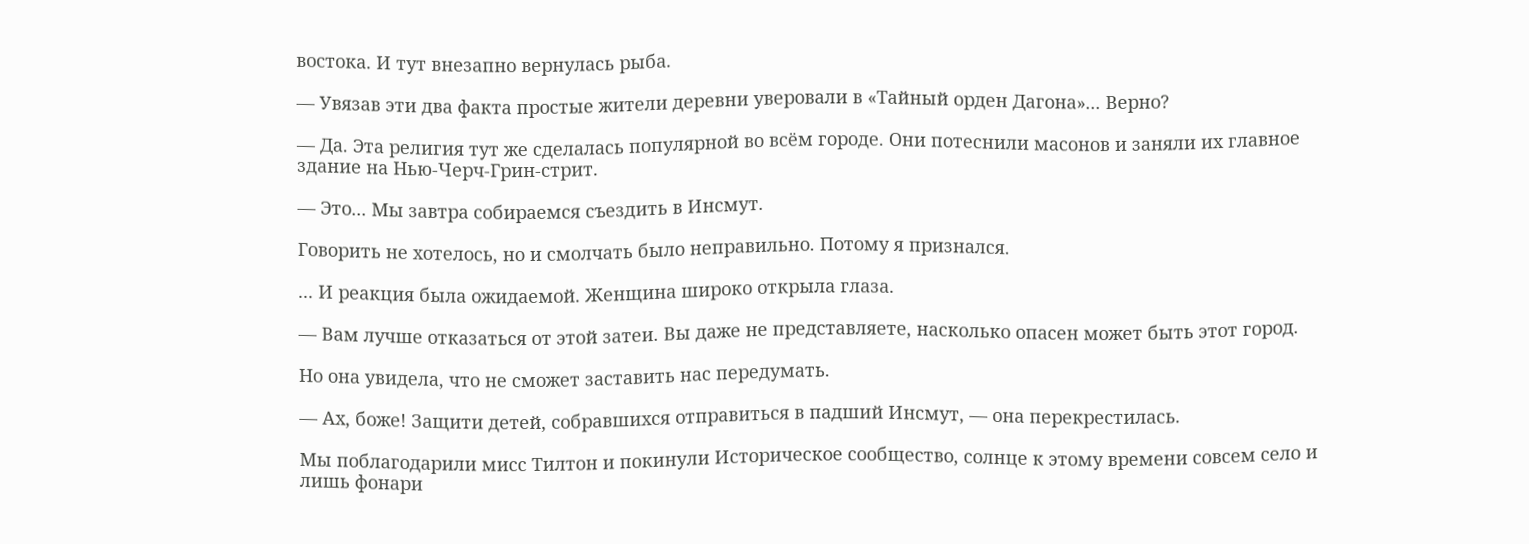востока. И тут внезапно вернулась рыба.

— Увязав эти два факта простые жители деревни уверовали в «Тайный орден Дагона»... Верно?

— Да. Эта религия тут же сделалась популярной во всём городе. Они потеснили масонов и заняли их главное здание на Нью-Черч-Грин-стрит.

— Это... Мы завтра собираемся съездить в Инсмут.

Говорить не хотелось, но и смолчать было неправильно. Потому я признался.

... И реакция была ожидаемой. Женщина широко открыла глаза.

— Вам лучше отказаться от этой затеи. Вы даже не представляете, насколько опасен может быть этот город.

Но она увидела, что не сможет заставить нас передумать.

— Ах, боже! Защити детей, собравшихся отправиться в падший Инсмут, — она перекрестилась.

Мы поблагодарили мисс Тилтон и покинули Историческое сообщество, солнце к этому времени совсем село и лишь фонари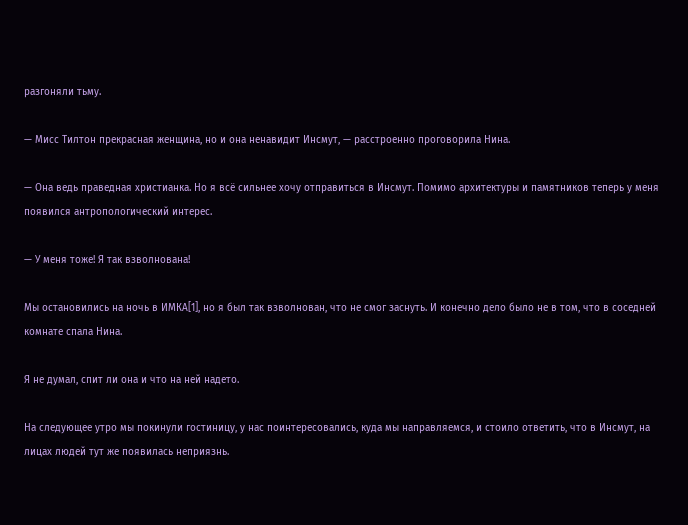разгоняли тьму.

— Мисс Тилтон прекрасная женщина, но и она ненавидит Инсмут, — расстроенно проговорила Нина.

— Она ведь праведная христианка. Но я всё сильнее хочу отправиться в Инсмут. Помимо архитектуры и памятников теперь у меня появился антропологический интерес.

— У меня тоже! Я так взволнована!

Мы остановились на ночь в ИМКА[1], но я был так взволнован, что не смог заснуть. И конечно дело было не в том, что в соседней комнате спала Нина.

Я не думал, спит ли она и что на ней надето.

На следующее утро мы покинули гостиницу, у нас поинтересовались, куда мы направляемся, и стоило ответить, что в Инсмут, на лицах людей тут же появилась неприязнь.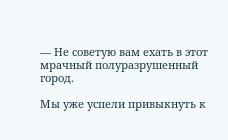— Не советую вам ехать в этот мрачный полуразрушенный город.

Мы уже успели привыкнуть к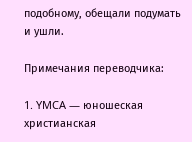подобному, обещали подумать и ушли.

Примечания переводчика:

1. YMCA — юношеская христианская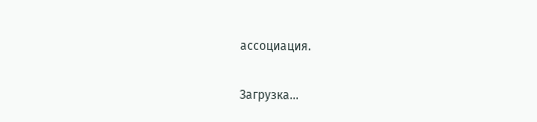ассоциация.

Загрузка...